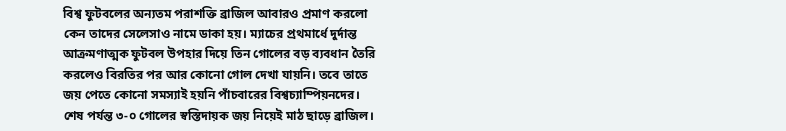বিশ্ব ফুটবলের অন্যতম পরাশক্তি ব্রাজিল আবারও প্রমাণ করলো কেন তাদের সেলেসাও নামে ডাকা হয়। ম্যাচের প্রথমার্ধে দুর্দান্ত আক্রমণাত্মক ফুটবল উপহার দিয়ে তিন গোলের বড় ব্যবধান তৈরি করলেও বিরতির পর আর কোনো গোল দেখা যায়নি। তবে তাতে জয় পেতে কোনো সমস্যাই হয়নি পাঁচবারের বিশ্বচ্যাম্পিয়নদের।
শেষ পর্যন্ত ৩-০ গোলের স্বস্তিদায়ক জয় নিয়েই মাঠ ছাড়ে ব্রাজিল।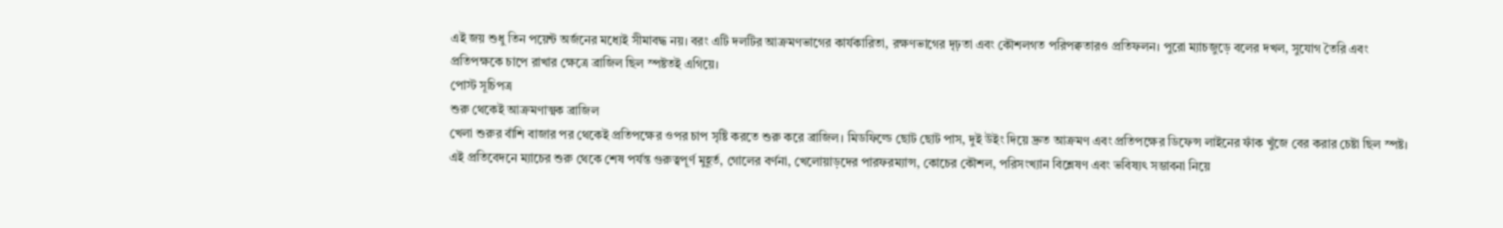এই জয় শুধু তিন পয়েন্ট অর্জনের মধ্যেই সীমাবদ্ধ নয়। বরং এটি দলটির আক্রমণভাগের কার্যকারিতা, রক্ষণভাগের দৃঢ়তা এবং কৌশলগত পরিপক্বতারও প্রতিফলন। পুরো ম্যাচজুড়ে বলের দখল, সুযোগ তৈরি এবং প্রতিপক্ষকে চাপে রাখার ক্ষেত্রে ব্রাজিল ছিল স্পষ্টতই এগিয়ে।
পোস্ট সূচিপত্র
শুরু থেকেই আক্রমণাত্মক ব্রাজিল
খেলা শুরুর বাঁশি বাজার পর থেকেই প্রতিপক্ষের ওপর চাপ সৃষ্টি করতে শুরু করে ব্রাজিল। মিডফিল্ডে ছোট ছোট পাস, দুই উইং দিয়ে দ্রুত আক্রমণ এবং প্রতিপক্ষের ডিফেন্স লাইনের ফাঁক খুঁজে বের করার চেষ্টা ছিল স্পষ্ট। এই প্রতিবেদনে ম্যাচের শুরু থেকে শেষ পর্যন্ত গুরুত্বপূর্ণ মুহূর্ত, গোলের বর্ণনা, খেলোয়াড়দের পারফরম্যান্স, কোচের কৌশল, পরিসংখ্যান বিশ্লেষণ এবং ভবিষ্যৎ সম্ভাবনা নিয়ে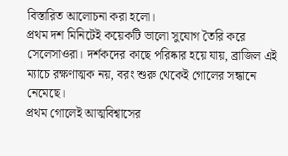বিস্তারিত আলোচনা করা হলো।
প্রথম দশ মিনিটেই কয়েকটি ভালো সুযোগ তৈরি করে সেলেসাওরা। দর্শকদের কাছে পরিষ্কার হয়ে যায়, ব্রাজিল এই ম্যাচে রক্ষণাত্মক নয়, বরং শুরু থেকেই গোলের সন্ধানে নেমেছে।
প্রথম গোলেই আত্মবিশ্বাসের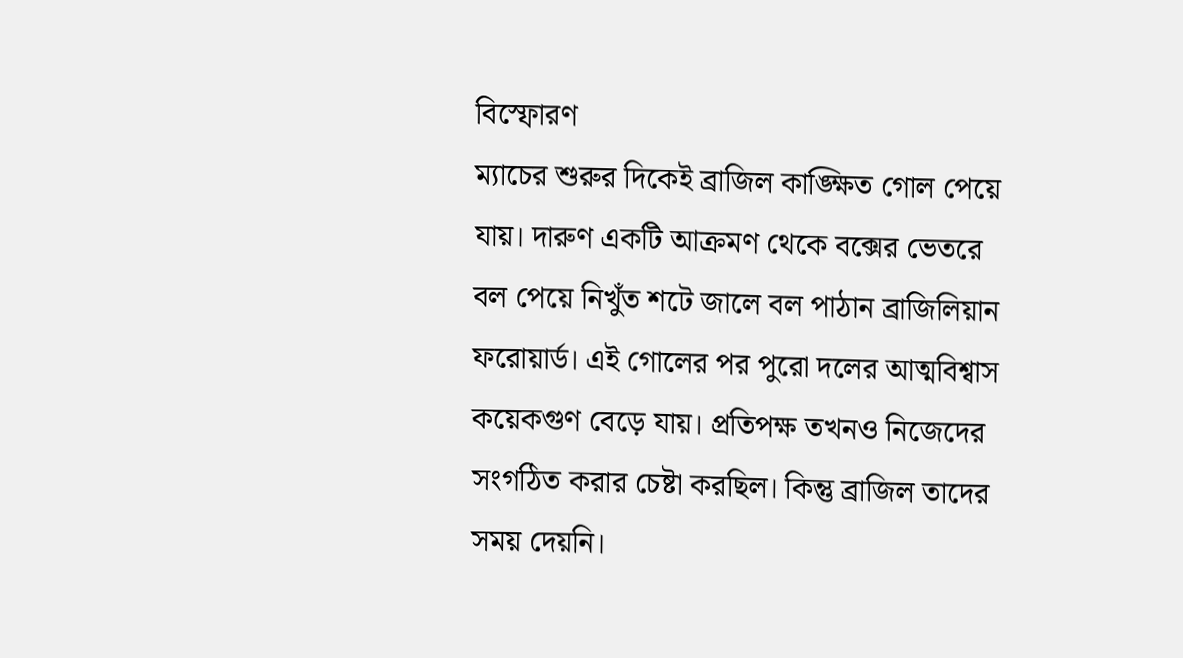বিস্ফোরণ
ম্যাচের শুরুর দিকেই ব্রাজিল কাঙ্ক্ষিত গোল পেয়ে যায়। দারুণ একটি আক্রমণ থেকে বক্সের ভেতরে বল পেয়ে নিখুঁত শটে জালে বল পাঠান ব্রাজিলিয়ান ফরোয়ার্ড। এই গোলের পর পুরো দলের আত্মবিশ্বাস কয়েকগুণ বেড়ে যায়। প্রতিপক্ষ তখনও নিজেদের সংগঠিত করার চেষ্টা করছিল। কিন্তু ব্রাজিল তাদের সময় দেয়নি।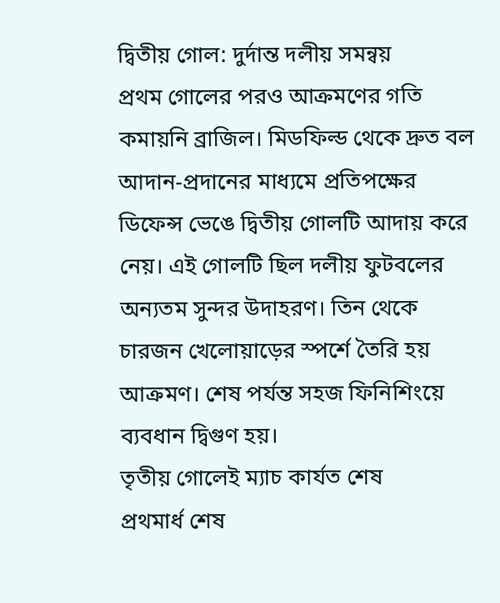দ্বিতীয় গোল: দুর্দান্ত দলীয় সমন্বয়
প্রথম গোলের পরও আক্রমণের গতি কমায়নি ব্রাজিল। মিডফিল্ড থেকে দ্রুত বল আদান-প্রদানের মাধ্যমে প্রতিপক্ষের ডিফেন্স ভেঙে দ্বিতীয় গোলটি আদায় করে নেয়। এই গোলটি ছিল দলীয় ফুটবলের অন্যতম সুন্দর উদাহরণ। তিন থেকে চারজন খেলোয়াড়ের স্পর্শে তৈরি হয় আক্রমণ। শেষ পর্যন্ত সহজ ফিনিশিংয়ে ব্যবধান দ্বিগুণ হয়।
তৃতীয় গোলেই ম্যাচ কার্যত শেষ
প্রথমার্ধ শেষ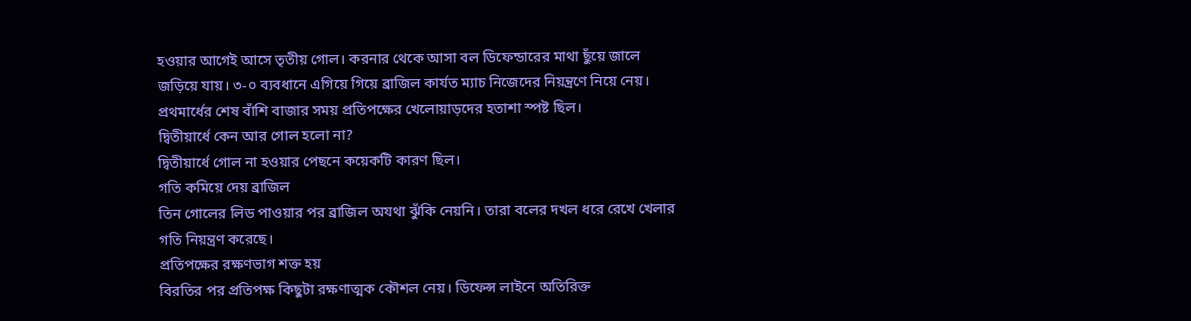হওয়ার আগেই আসে তৃতীয় গোল। করনার থেকে আসা বল ডিফেন্ডারের মাথা ছুঁয়ে জালে জড়িয়ে যায়। ৩-০ ব্যবধানে এগিয়ে গিয়ে ব্রাজিল কার্যত ম্যাচ নিজেদের নিয়ন্ত্রণে নিয়ে নেয়। প্রথমার্ধের শেষ বাঁশি বাজার সময় প্রতিপক্ষের খেলোয়াড়দের হতাশা স্পষ্ট ছিল।
দ্বিতীয়ার্ধে কেন আর গোল হলো না?
দ্বিতীয়ার্ধে গোল না হওয়ার পেছনে কয়েকটি কারণ ছিল।
গতি কমিয়ে দেয় ব্রাজিল
তিন গোলের লিড পাওয়ার পর ব্রাজিল অযথা ঝুঁকি নেয়নি। তারা বলের দখল ধরে রেখে খেলার গতি নিয়ন্ত্রণ করেছে।
প্রতিপক্ষের রক্ষণভাগ শক্ত হয়
বিরতির পর প্রতিপক্ষ কিছুটা রক্ষণাত্মক কৌশল নেয়। ডিফেন্স লাইনে অতিরিক্ত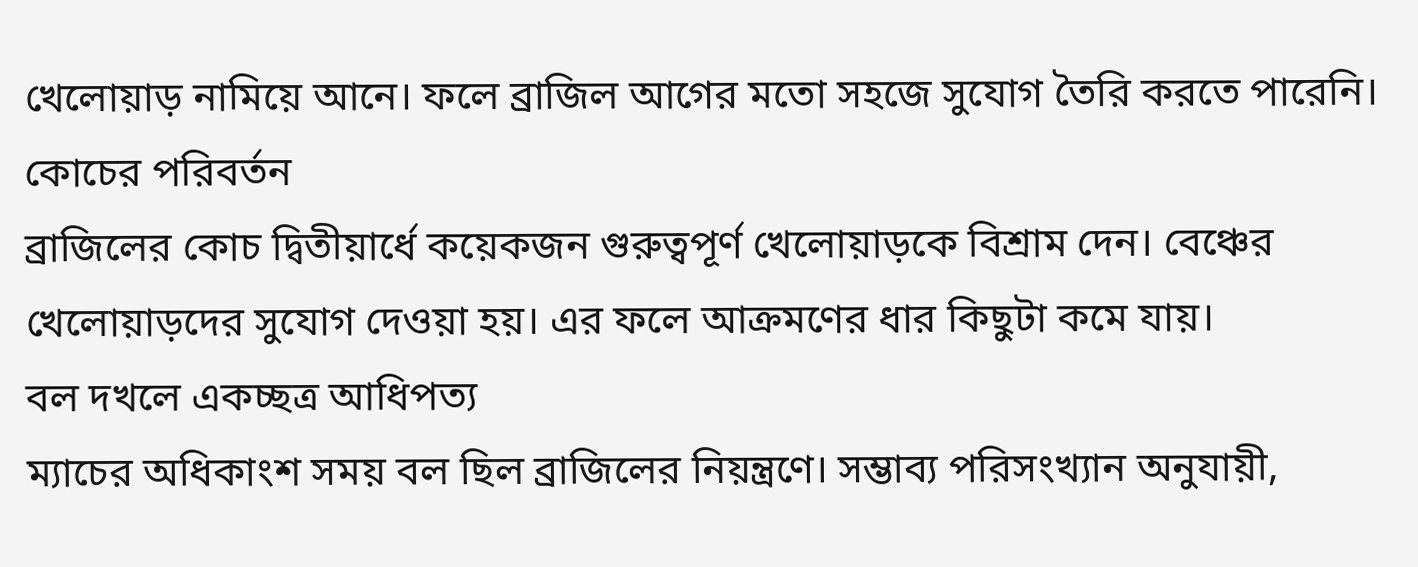খেলোয়াড় নামিয়ে আনে। ফলে ব্রাজিল আগের মতো সহজে সুযোগ তৈরি করতে পারেনি।
কোচের পরিবর্তন
ব্রাজিলের কোচ দ্বিতীয়ার্ধে কয়েকজন গুরুত্বপূর্ণ খেলোয়াড়কে বিশ্রাম দেন। বেঞ্চের খেলোয়াড়দের সুযোগ দেওয়া হয়। এর ফলে আক্রমণের ধার কিছুটা কমে যায়।
বল দখলে একচ্ছত্র আধিপত্য
ম্যাচের অধিকাংশ সময় বল ছিল ব্রাজিলের নিয়ন্ত্রণে। সম্ভাব্য পরিসংখ্যান অনুযায়ী,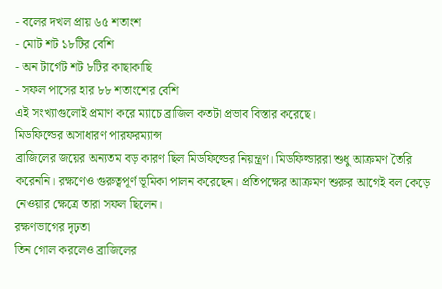- বলের দখল প্রায় ৬৫ শতাংশ
- মোট শট ১৮টির বেশি
- অন টার্গেট শট ৮টির কাছাকাছি
- সফল পাসের হার ৮৮ শতাংশের বেশি
এই সংখ্যাগুলোই প্রমাণ করে ম্যাচে ব্রাজিল কতটা প্রভাব বিস্তার করেছে।
মিডফিল্ডের অসাধারণ পারফরম্যান্স
ব্রাজিলের জয়ের অন্যতম বড় কারণ ছিল মিডফিল্ডের নিয়ন্ত্রণ। মিডফিল্ডাররা শুধু আক্রমণ তৈরি করেননি। রক্ষণেও গুরুত্বপূর্ণ ভূমিকা পালন করেছেন। প্রতিপক্ষের আক্রমণ শুরুর আগেই বল কেড়ে নেওয়ার ক্ষেত্রে তারা সফল ছিলেন।
রক্ষণভাগের দৃঢ়তা
তিন গোল করলেও ব্রাজিলের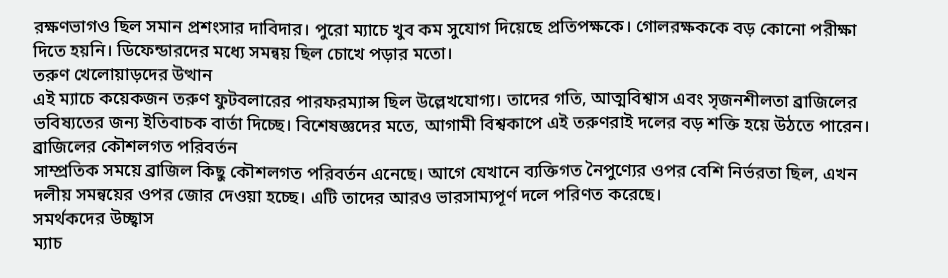রক্ষণভাগও ছিল সমান প্রশংসার দাবিদার। পুরো ম্যাচে খুব কম সুযোগ দিয়েছে প্রতিপক্ষকে। গোলরক্ষককে বড় কোনো পরীক্ষা দিতে হয়নি। ডিফেন্ডারদের মধ্যে সমন্বয় ছিল চোখে পড়ার মতো।
তরুণ খেলোয়াড়দের উত্থান
এই ম্যাচে কয়েকজন তরুণ ফুটবলারের পারফরম্যান্স ছিল উল্লেখযোগ্য। তাদের গতি, আত্মবিশ্বাস এবং সৃজনশীলতা ব্রাজিলের ভবিষ্যতের জন্য ইতিবাচক বার্তা দিচ্ছে। বিশেষজ্ঞদের মতে, আগামী বিশ্বকাপে এই তরুণরাই দলের বড় শক্তি হয়ে উঠতে পারেন।
ব্রাজিলের কৌশলগত পরিবর্তন
সাম্প্রতিক সময়ে ব্রাজিল কিছু কৌশলগত পরিবর্তন এনেছে। আগে যেখানে ব্যক্তিগত নৈপুণ্যের ওপর বেশি নির্ভরতা ছিল, এখন দলীয় সমন্বয়ের ওপর জোর দেওয়া হচ্ছে। এটি তাদের আরও ভারসাম্যপূর্ণ দলে পরিণত করেছে।
সমর্থকদের উচ্ছ্বাস
ম্যাচ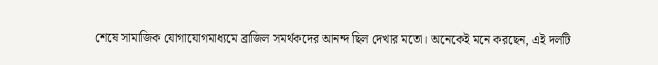শেষে সামাজিক যোগাযোগমাধ্যমে ব্রাজিল সমর্থকদের আনন্দ ছিল দেখার মতো। অনেকেই মনে করছেন, এই দলটি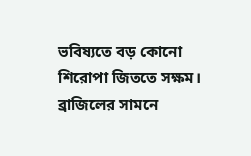ভবিষ্যতে বড় কোনো শিরোপা জিততে সক্ষম।
ব্রাজিলের সামনে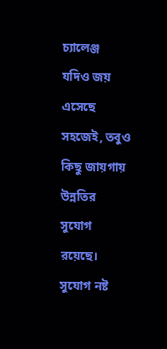চ্যালেঞ্জ
যদিও জয় এসেছে সহজেই, তবুও কিছু জায়গায় উন্নতির সুযোগ রয়েছে।
সুযোগ নষ্ট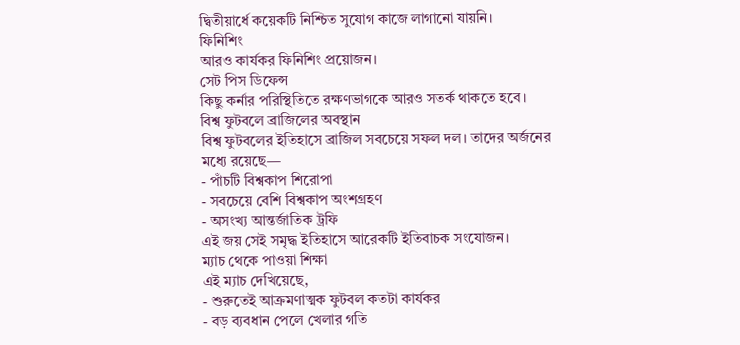দ্বিতীয়ার্ধে কয়েকটি নিশ্চিত সুযোগ কাজে লাগানো যায়নি।
ফিনিশিং
আরও কার্যকর ফিনিশিং প্রয়োজন।
সেট পিস ডিফেন্স
কিছু কর্নার পরিস্থিতিতে রক্ষণভাগকে আরও সতর্ক থাকতে হবে।
বিশ্ব ফুটবলে ব্রাজিলের অবস্থান
বিশ্ব ফুটবলের ইতিহাসে ব্রাজিল সবচেয়ে সফল দল। তাদের অর্জনের মধ্যে রয়েছে—
- পাঁচটি বিশ্বকাপ শিরোপা
- সবচেয়ে বেশি বিশ্বকাপ অংশগ্রহণ
- অসংখ্য আন্তর্জাতিক ট্রফি
এই জয় সেই সমৃদ্ধ ইতিহাসে আরেকটি ইতিবাচক সংযোজন।
ম্যাচ থেকে পাওয়া শিক্ষা
এই ম্যাচ দেখিয়েছে,
- শুরুতেই আক্রমণাত্মক ফুটবল কতটা কার্যকর
- বড় ব্যবধান পেলে খেলার গতি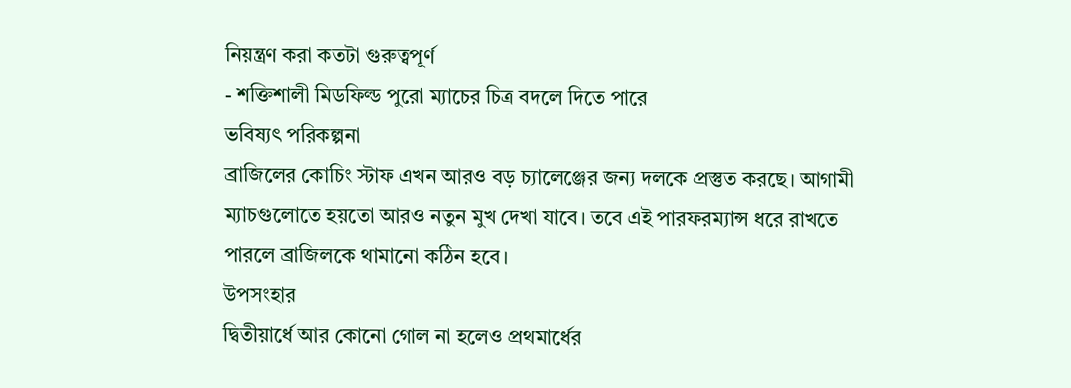নিয়ন্ত্রণ করা কতটা গুরুত্বপূর্ণ
- শক্তিশালী মিডফিল্ড পুরো ম্যাচের চিত্র বদলে দিতে পারে
ভবিষ্যৎ পরিকল্পনা
ব্রাজিলের কোচিং স্টাফ এখন আরও বড় চ্যালেঞ্জের জন্য দলকে প্রস্তুত করছে। আগামী ম্যাচগুলোতে হয়তো আরও নতুন মুখ দেখা যাবে। তবে এই পারফরম্যান্স ধরে রাখতে পারলে ব্রাজিলকে থামানো কঠিন হবে।
উপসংহার
দ্বিতীয়ার্ধে আর কোনো গোল না হলেও প্রথমার্ধের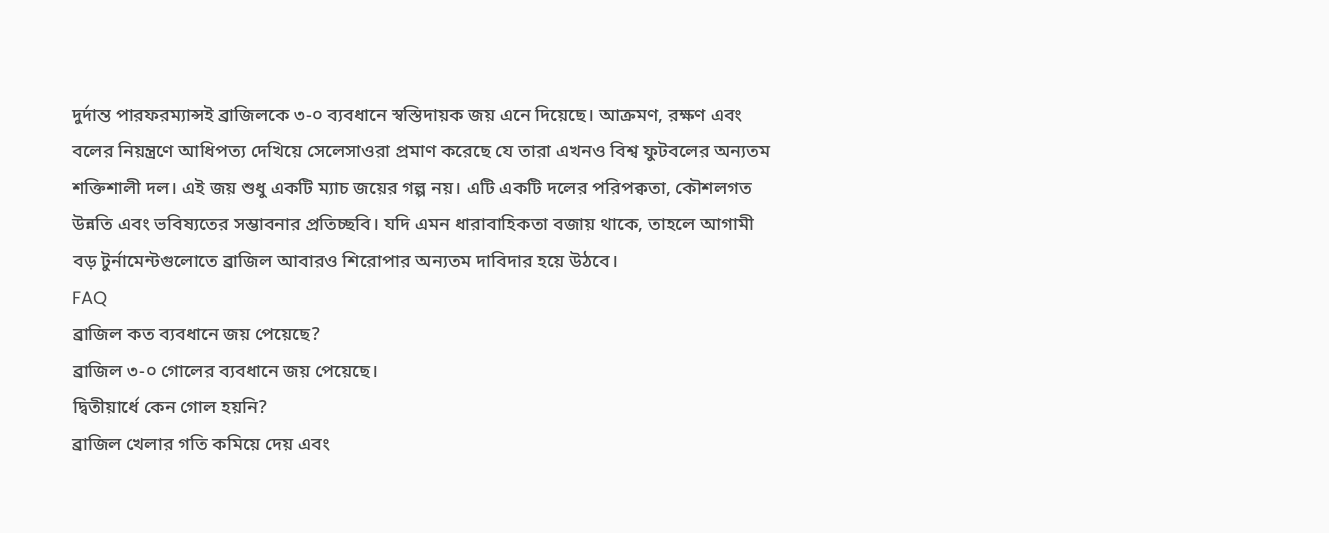দুর্দান্ত পারফরম্যান্সই ব্রাজিলকে ৩-০ ব্যবধানে স্বস্তিদায়ক জয় এনে দিয়েছে। আক্রমণ, রক্ষণ এবং বলের নিয়ন্ত্রণে আধিপত্য দেখিয়ে সেলেসাওরা প্রমাণ করেছে যে তারা এখনও বিশ্ব ফুটবলের অন্যতম শক্তিশালী দল। এই জয় শুধু একটি ম্যাচ জয়ের গল্প নয়। এটি একটি দলের পরিপক্বতা, কৌশলগত উন্নতি এবং ভবিষ্যতের সম্ভাবনার প্রতিচ্ছবি। যদি এমন ধারাবাহিকতা বজায় থাকে, তাহলে আগামী বড় টুর্নামেন্টগুলোতে ব্রাজিল আবারও শিরোপার অন্যতম দাবিদার হয়ে উঠবে।
FAQ
ব্রাজিল কত ব্যবধানে জয় পেয়েছে?
ব্রাজিল ৩-০ গোলের ব্যবধানে জয় পেয়েছে।
দ্বিতীয়ার্ধে কেন গোল হয়নি?
ব্রাজিল খেলার গতি কমিয়ে দেয় এবং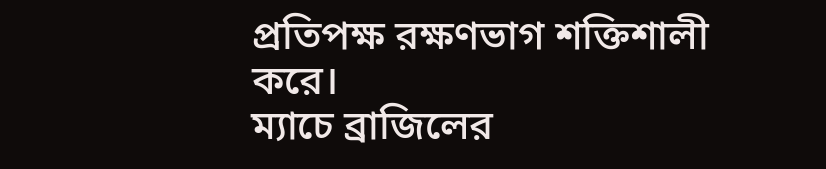প্রতিপক্ষ রক্ষণভাগ শক্তিশালী করে।
ম্যাচে ব্রাজিলের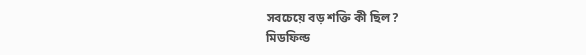সবচেয়ে বড় শক্তি কী ছিল?
মিডফিল্ড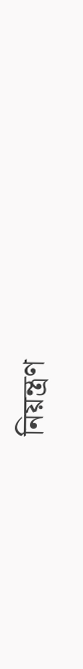নিয়ন্ত্রণ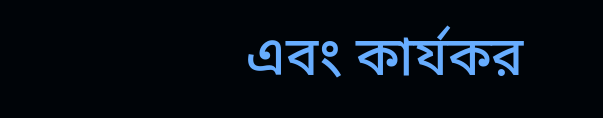এবং কার্যকর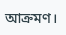আক্রমণ।